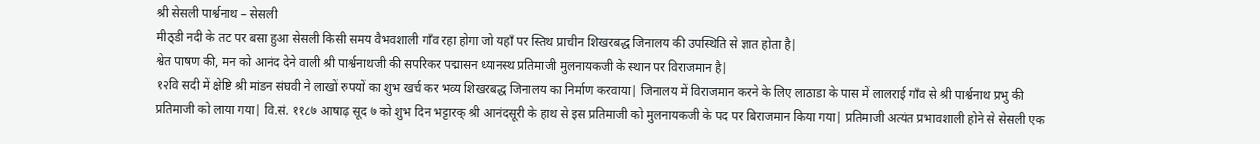श्री सेसली पार्श्वनाथ – सेसली
मीठ्डी नदी के तट पर बसा हुआ सेसली किसी समय वैभवशाली गाँव रहा होगा जो यहाँ पर स्तिथ प्राचीन शिखरबद्ध जिनालय की उपस्थिति से ज्ञात होता है|
श्वेत पाषण की, मन को आनंद देने वाली श्री पार्श्वनाथजी की सपरिकर पद्मासन ध्यानस्थ प्रतिमाजी मुलनायकजी के स्थान पर विराजमान है|
१२वि सदी में क्षेष्टि श्री मांडन संघवी ने लाखों रुपयों का शुभ खर्च कर भव्य शिखरबद्ध जिनालय का निर्माण करवाया| जिनालय में विराजमान करने के लिए लाठाडा के पास में लालराई गाँव से श्री पार्श्वनाथ प्रभु की प्रतिमाजी को लाया गया| वि.सं. ११८७ आषाढ़ सूद ७ को शुभ दिन भट्टारक् श्री आनंदसूरी के हाथ से इस प्रतिमाजी को मुलनायकजी के पद पर बिराजमान किया गया| प्रतिमाजी अत्यंत प्रभावशाली होने से सेसली एक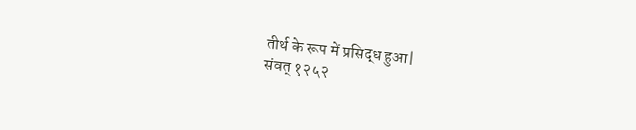तीर्थ के रूप में प्रसिद्ध हुआ|
संवत् १२५२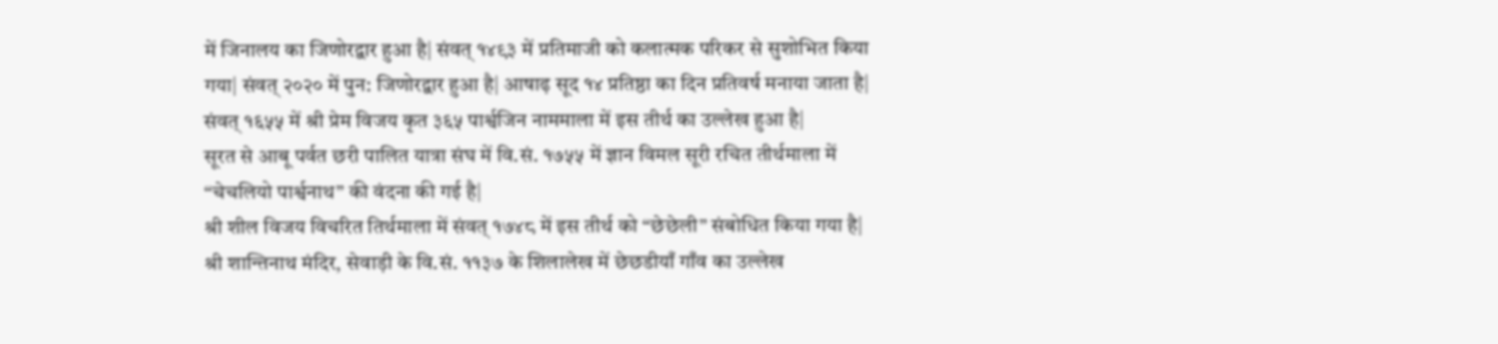में जिनालय का जिणोरद्वार हुआ है| संवत् १४९३ में प्रतिमाजी को कलात्मक परिकर से सुशोभित किया गया| संवत् २०२० में पुन: जिणोरद्वार हुआ है| आषाढ़ सूद १४ प्रतिष्ठा का दिन प्रतिवर्ष मनाया जाता है|
संवत् १६५५ में श्री प्रेम विजय कृत ३६५ पार्श्वजिन नाममाला में इस तीर्थ का उल्लेख हुआ है|
सूरत से आबू पर्वत छरी पालित यात्रा संघ में वि.सं. १७५५ में ज्ञान विमल सूरी रचित तीर्थमाला में “चेचलियो पार्श्वनाथ” की वंदना की गई है|
श्री शील विजय विचरित तिर्थमाला में संवत् १७४८ में इस तीर्थ को “छेछेली” संबोधित किया गया है|
श्री शान्तिनाथ मंदिर, सेवाड़ी के वि.सं. ११३७ के शिलालेख में छेछडीयाँ गाँव का उल्लेख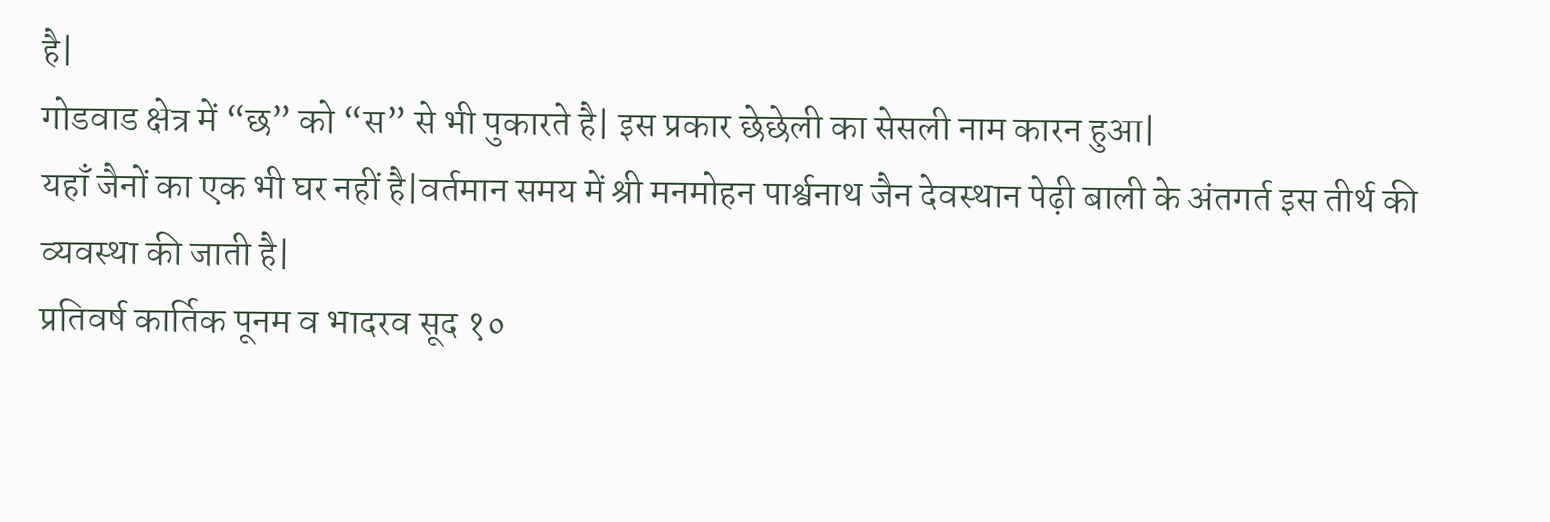है|
गोडवाड क्षेत्र में “छ” को “स” से भी पुकारते है| इस प्रकार छेछेली का सेसली नाम कारन हुआ|
यहाँ जैनों का एक भी घर नहीं है|वर्तमान समय में श्री मनमोहन पार्श्वनाथ जैन देवस्थान पेढ़ी बाली के अंतगर्त इस तीर्थ की व्यवस्था की जाती है|
प्रतिवर्ष कार्तिक पूनम व भादरव सूद १०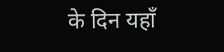के दिन यहाँ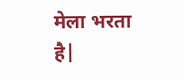मेला भरता है|